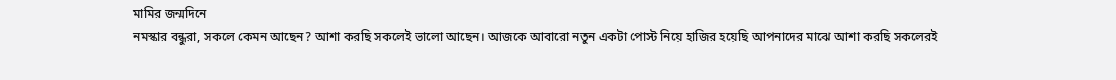মামির জন্মদিনে
নমস্কার বন্ধুরা, সকলে কেমন আছেন? আশা করছি সকলেই ভালো আছেন। আজকে আবারো নতুন একটা পোস্ট নিয়ে হাজির হয়েছি আপনাদের মাঝে আশা করছি সকলেরই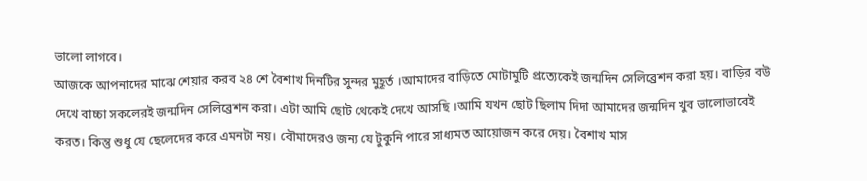ভালো লাগবে।
আজকে আপনাদের মাঝে শেয়ার করব ২৪ শে বৈশাখ দিনটির সুন্দর মুহূর্ত ।আমাদের বাড়িতে মোটামুটি প্রত্যেকেই জন্মদিন সেলিব্রেশন করা হয়। বাড়ির বউ দেখে বাচ্চা সকলেরই জন্মদিন সেলিব্রেশন করা। এটা আমি ছোট থেকেই দেখে আসছি ।আমি যখন ছোট ছিলাম দিদা আমাদের জন্মদিন খুব ভালোভাবেই করত। কিন্তু শুধু যে ছেলেদের করে এমনটা নয়। বৌমাদেরও জন্য যে টুকুনি পারে সাধ্যমত আয়োজন করে দেয়। বৈশাখ মাস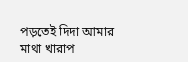পড়তেই দিদা আমার মাথা খারাপ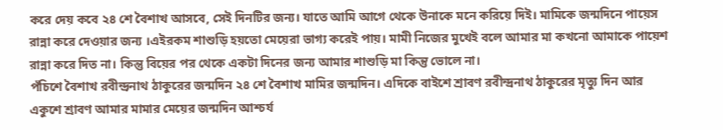করে দেয় কবে ২৪ শে বৈশাখ আসবে, সেই দিনটির জন্য। যাতে আমি আগে থেকে উনাকে মনে করিয়ে দিই। মামিকে জন্মদিনে পায়েস রান্না করে দেওয়ার জন্য ।এইরকম শাশুড়ি হয়তো মেয়েরা ভাগ্য করেই পায়। মামী নিজের মুখেই বলে আমার মা কখনো আমাকে পায়েশ রান্না করে দিত না। কিন্তু বিয়ের পর থেকে একটা দিনের জন্য আমার শাশুড়ি মা কিন্তু ভোলে না।
পঁচিশে বৈশাখ রবীন্দ্রনাথ ঠাকুরের জন্মদিন ২৪ শে বৈশাখ মামির জন্মদিন। এদিকে বাইশে শ্রাবণ রবীন্দ্রনাথ ঠাকুরের মৃত্যু দিন আর একুশে শ্রাবণ আমার মামার মেয়ের জন্মদিন আশ্চর্য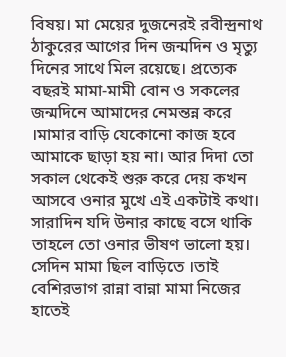বিষয়। মা মেয়ের দুজনেরই রবীন্দ্রনাথ ঠাকুরের আগের দিন জন্মদিন ও মৃত্যু দিনের সাথে মিল রয়েছে। প্রত্যেক বছরই মামা-মামী বোন ও সকলের জন্মদিনে আমাদের নেমন্তন্ন করে ।মামার বাড়ি যেকোনো কাজ হবে আমাকে ছাড়া হয় না। আর দিদা তো সকাল থেকেই শুরু করে দেয় কখন আসবে ওনার মুখে এই একটাই কথা। সারাদিন যদি উনার কাছে বসে থাকি তাহলে তো ওনার ভীষণ ভালো হয়। সেদিন মামা ছিল বাড়িতে ।তাই বেশিরভাগ রান্না বান্না মামা নিজের হাতেই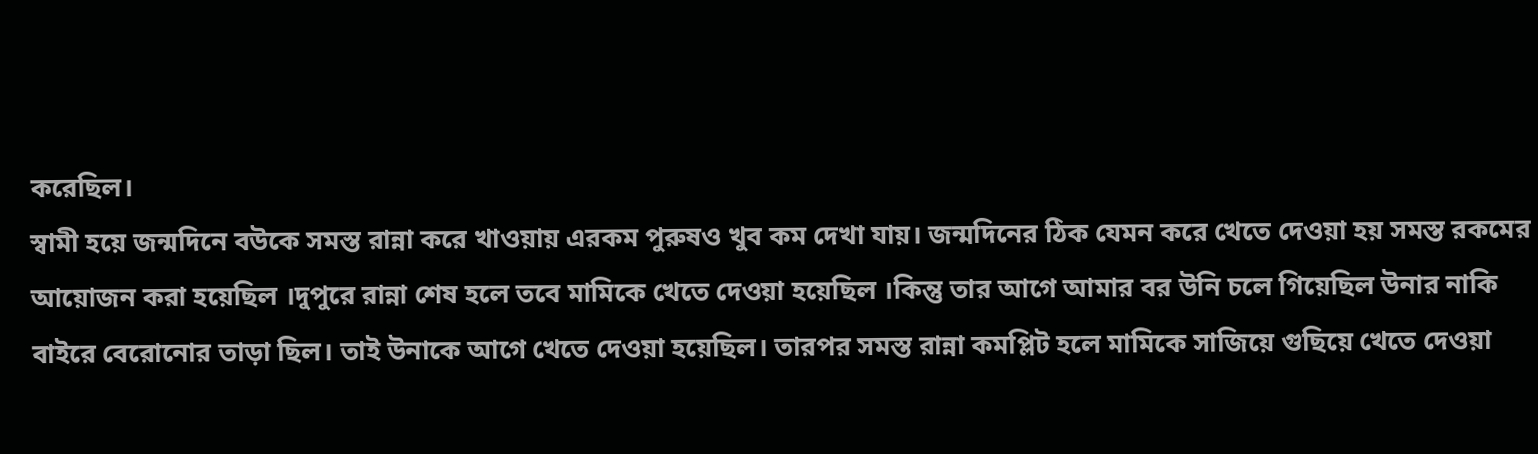করেছিল।
স্বামী হয়ে জন্মদিনে বউকে সমস্ত রান্না করে খাওয়ায় এরকম পুরুষও খুব কম দেখা যায়। জন্মদিনের ঠিক যেমন করে খেতে দেওয়া হয় সমস্ত রকমের আয়োজন করা হয়েছিল ।দুপুরে রান্না শেষ হলে তবে মামিকে খেতে দেওয়া হয়েছিল ।কিন্তু তার আগে আমার বর উনি চলে গিয়েছিল উনার নাকি বাইরে বেরোনোর তাড়া ছিল। তাই উনাকে আগে খেতে দেওয়া হয়েছিল। তারপর সমস্ত রান্না কমপ্লিট হলে মামিকে সাজিয়ে গুছিয়ে খেতে দেওয়া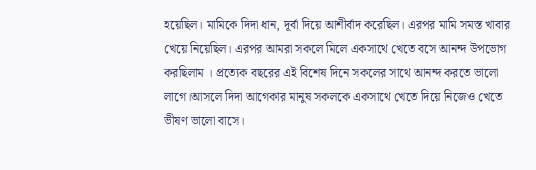হয়েছিল। মামিকে দিদা ধান, দূর্বা দিয়ে আশীর্বাদ করেছিল। এরপর মামি সমস্ত খাবার খেয়ে নিয়েছিল। এরপর আমরা সকলে মিলে একসাথে খেতে বসে আনন্দ উপভোগ করছিলাম । প্রত্যেক বছরের এই বিশেষ দিনে সকলের সাথে আনন্দ করতে ভালো লাগে।আসলে দিদা আগেকার মানুষ সকলকে একসাথে খেতে দিয়ে নিজেও খেতে ভীষণ ভালো বাসে।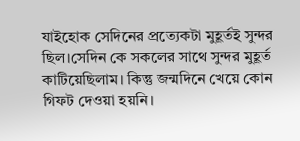যাইহোক সেদিনের প্রত্যেকটা মুহূর্তই সুন্দর ছিল।সেদিন কে সকলের সাথে সুন্দর মুহূর্ত কাটিয়েছিলাম। কিন্তু জন্মদিনে খেয়ে কোন গিফট দেওয়া হয়নি।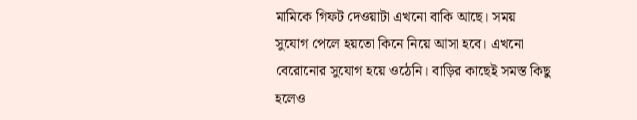মামিকে গিফট দেওয়াটা এখনো বাকি আছে। সময় সুযোগ পেলে হয়তো কিনে নিয়ে আসা হবে। এখনো বেরোনোর সুযোগ হয়ে ওঠেনি। বাড়ির কাছেই সমস্ত কিছু হলেও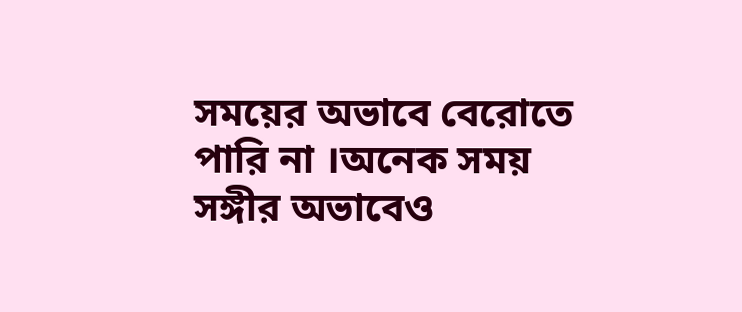সময়ের অভাবে বেরোতে পারি না ।অনেক সময় সঙ্গীর অভাবেও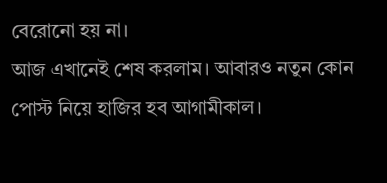বেরোনো হয় না।
আজ এখানেই শেষ করলাম। আবারও নতুন কোন পোস্ট নিয়ে হাজির হব আগামীকাল।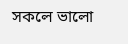সকলে ভালো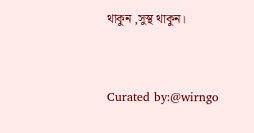থাকুন ,সুস্থ থাকুন।



Curated by:@wirngo